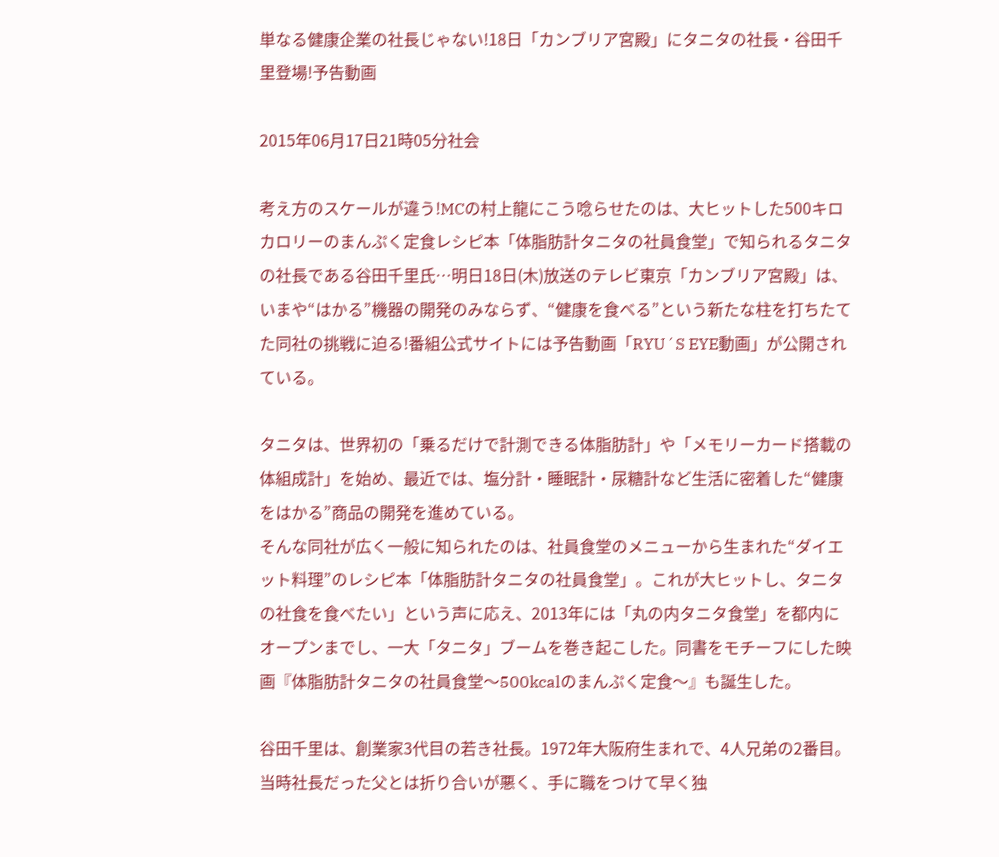単なる健康企業の社長じゃない!18日「カンブリア宮殿」にタニタの社長・谷田千里登場!予告動画

2015年06月17日21時05分社会

考え方のスケールが違う!MCの村上龍にこう唸らせたのは、大ヒットした500キロカロリーのまんぷく定食レシピ本「体脂肪計タニタの社員食堂」で知られるタニタの社長である谷田千里氏…明日18日(木)放送のテレビ東京「カンブリア宮殿」は、いまや“はかる”機器の開発のみならず、“健康を食べる”という新たな柱を打ちたてた同社の挑戦に迫る!番組公式サイトには予告動画「RYU´S EYE動画」が公開されている。

タニタは、世界初の「乗るだけで計測できる体脂肪計」や「メモリーカード搭載の体組成計」を始め、最近では、塩分計・睡眠計・尿糖計など生活に密着した“健康をはかる”商品の開発を進めている。
そんな同社が広く一般に知られたのは、社員食堂のメニューから生まれた“ダイエット料理”のレシピ本「体脂肪計タニタの社員食堂」。これが大ヒットし、タニタの社食を食べたい」という声に応え、2013年には「丸の内タニタ食堂」を都内にオープンまでし、一大「タニタ」ブームを巻き起こした。同書をモチーフにした映画『体脂肪計タニタの社員食堂〜500kcalのまんぷく定食〜』も誕生した。

谷田千里は、創業家3代目の若き社長。1972年大阪府生まれで、4人兄弟の2番目。当時社長だった父とは折り合いが悪く、手に職をつけて早く独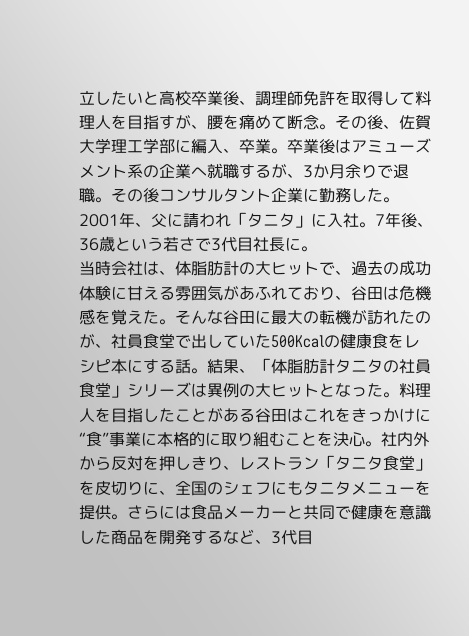立したいと高校卒業後、調理師免許を取得して料理人を目指すが、腰を痛めて断念。その後、佐賀大学理工学部に編入、卒業。卒業後はアミューズメント系の企業へ就職するが、3か月余りで退職。その後コンサルタント企業に勤務した。2001年、父に請われ「タニタ」に入社。7年後、36歳という若さで3代目社長に。
当時会社は、体脂肪計の大ヒットで、過去の成功体験に甘える雰囲気があふれており、谷田は危機感を覚えた。そんな谷田に最大の転機が訪れたのが、社員食堂で出していた500Kcalの健康食をレシピ本にする話。結果、「体脂肪計タニタの社員食堂」シリーズは異例の大ヒットとなった。料理人を目指したことがある谷田はこれをきっかけに“食”事業に本格的に取り組むことを決心。社内外から反対を押しきり、レストラン「タニタ食堂」を皮切りに、全国のシェフにもタニタメニューを提供。さらには食品メーカーと共同で健康を意識した商品を開発するなど、3代目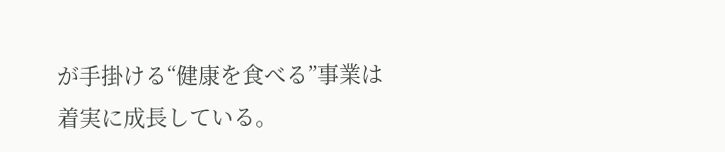が手掛ける“健康を食べる”事業は着実に成長している。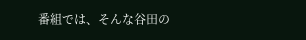番組では、そんな谷田の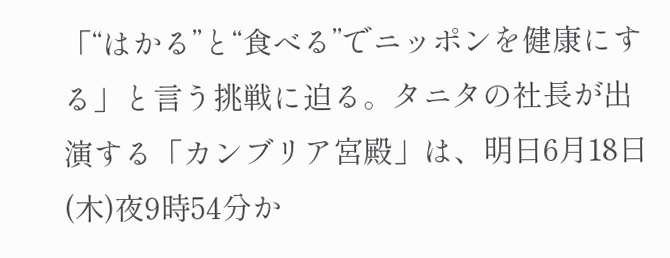「“はかる”と“食べる”でニッポンを健康にする」と言う挑戦に迫る。タニタの社長が出演する「カンブリア宮殿」は、明日6月18日(木)夜9時54分か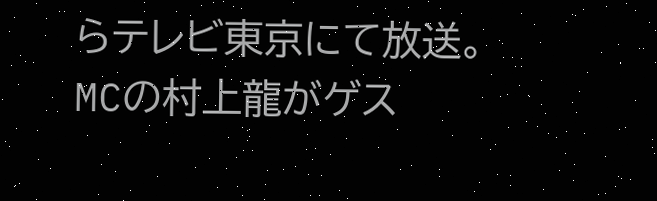らテレビ東京にて放送。MCの村上龍がゲス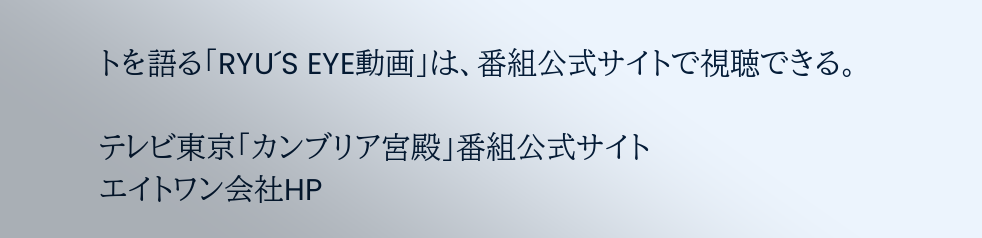トを語る「RYU´S EYE動画」は、番組公式サイトで視聴できる。

テレビ東京「カンブリア宮殿」番組公式サイト
エイトワン会社HP